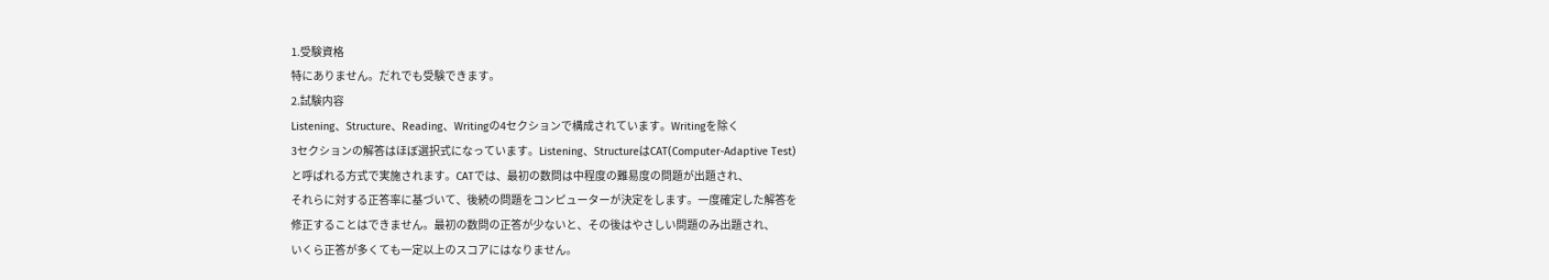1.受験資格
特にありません。だれでも受験できます。
2.試験内容
Listening、Structure、Reading、Writingの4セクションで構成されています。Writingを除く
3セクションの解答はほぼ選択式になっています。Listening、StructureはCAT(Computer-Adaptive Test)
と呼ばれる方式で実施されます。CATでは、最初の数問は中程度の難易度の問題が出題され、
それらに対する正答率に基づいて、後続の問題をコンピューターが決定をします。一度確定した解答を
修正することはできません。最初の数問の正答が少ないと、その後はやさしい問題のみ出題され、
いくら正答が多くても一定以上のスコアにはなりません。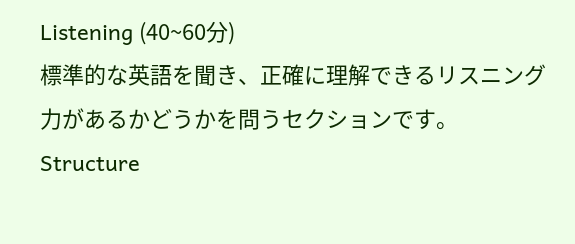Listening (40~60分)
標準的な英語を聞き、正確に理解できるリスニング力があるかどうかを問うセクションです。
Structure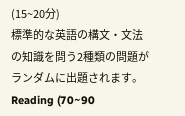(15~20分)
標準的な英語の構文・文法の知識を問う2種類の問題がランダムに出題されます。
Reading (70~90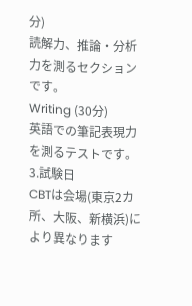分)
読解力、推論・分析力を測るセクションです。
Writing (30分)
英語での筆記表現力を測るテストです。
3.試験日
CBTは会場(東京2カ所、大阪、新横浜)により異なります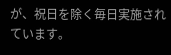が、祝日を除く毎日実施されています。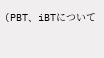(PBT、iBTについて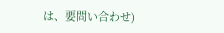は、要問い合わせ)